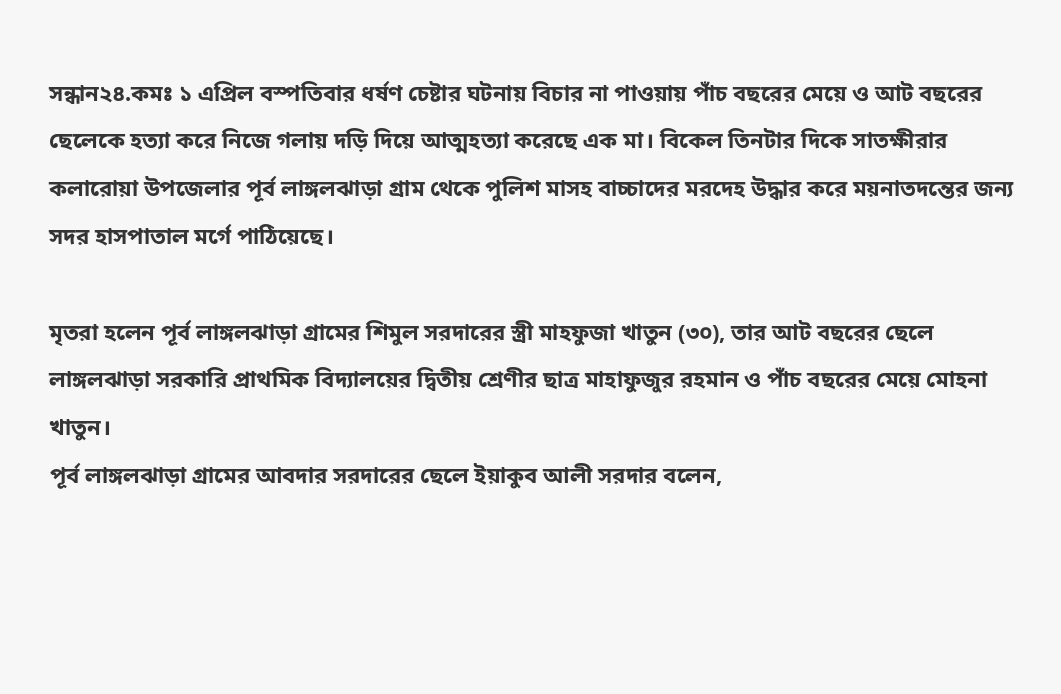সন্ধান২৪.কমঃ ১ এপ্রিল বস্পতিবার ধর্ষণ চেষ্টার ঘটনায় বিচার না পাওয়ায় পাঁচ বছরের মেয়ে ও আট বছরের ছেলেকে হত্যা করে নিজে গলায় দড়ি দিয়ে আত্মহত্যা করেছে এক মা। বিকেল তিনটার দিকে সাতক্ষীরার কলারোয়া উপজেলার পূর্ব লাঙ্গলঝাড়া গ্রাম থেকে পুলিশ মাসহ বাচ্চাদের মরদেহ উদ্ধার করে ময়নাতদন্তের জন্য সদর হাসপাতাল মর্গে পাঠিয়েছে।

মৃতরা হলেন পূর্ব লাঙ্গলঝাড়া গ্রামের শিমুল সরদারের স্ত্রী মাহফুজা খাতুন (৩০), তার আট বছরের ছেলে লাঙ্গলঝাড়া সরকারি প্রাথমিক বিদ্যালয়ের দ্বিতীয় শ্রেণীর ছাত্র মাহাফুজুর রহমান ও পাঁচ বছরের মেয়ে মোহনা খাতুন।
পূর্ব লাঙ্গলঝাড়া গ্রামের আবদার সরদারের ছেলে ইয়াকুব আলী সরদার বলেন,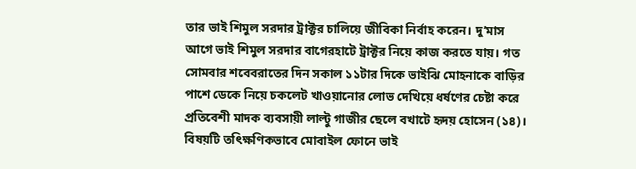তার ভাই শিমুল সরদার ট্রাক্টর চালিয়ে জীবিকা নির্বাহ করেন। দু’মাস আগে ভাই শিমুল সরদার বাগেরহাটে ট্রাক্টর নিয়ে কাজ করতে যায়। গত সোমবার শবেবরাতের দিন সকাল ১১টার দিকে ভাইঝি মোহনাকে বাড়ির পাশে ডেকে নিয়ে চকলেট খাওয়ানোর লোভ দেখিয়ে ধর্ষণের চেষ্টা করে প্রতিবেশী মাদক ব্যবসায়ী লাল্টু গাজীর ছেলে বখাটে হৃদয় হোসেন (১৪)। বিষয়টি তৎিক্ষণিকভাবে মোবাইল ফোনে ভাই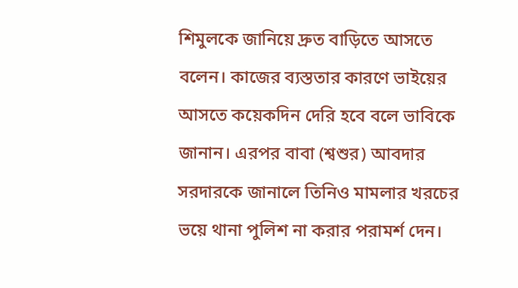শিমুলকে জানিয়ে দ্রুত বাড়িতে আসতে বলেন। কাজের ব্যস্ততার কারণে ভাইয়ের আসতে কয়েকদিন দেরি হবে বলে ভাবিকে জানান। এরপর বাবা (শ্বশুর) আবদার সরদারকে জানালে তিনিও মামলার খরচের ভয়ে থানা পুলিশ না করার পরামর্শ দেন।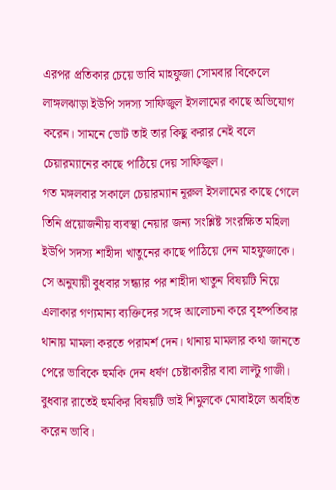এরপর প্রতিকার চেয়ে ভাবি মাহফুজা সোমবার বিকেলে লাঙ্গলঝাড়া ইউপি সদস্য সাফিজুল ইসলামের কাছে অভিযোগ করেন। সামনে ভোট তাই তার কিছু করার নেই বলে চেয়ারম্যানের কাছে পাঠিয়ে দেয় সাফিজুল।
গত মঙ্গলবার সকালে চেয়ারম্যান নূরুল ইসলামের কাছে গেলে তিনি প্রয়োজনীয় ব্যবস্থা নেয়ার জন্য সংশ্লিষ্ট সংরক্ষিত মহিলা ইউপি সদস্য শাহীদা খাতুনের কাছে পাঠিয়ে দেন মাহফুজাকে। সে অনুযায়ী বুধবার সন্ধ্যার পর শাহীদা খাতুন বিষয়টি নিয়ে এলাকার গণ্যমান্য ব্যক্তিদের সঙ্গে আলোচনা করে বৃহষ্পতিবার থানায় মামলা করতে পরামর্শ দেন। থানায় মামলার কথা জানতে পেরে ভাবিকে হুমকি দেন ধর্ষণ চেষ্টাকারীর বাবা লাল্টু গাজী। বুধবার রাতেই হুমকির বিষয়টি ভাই শিমুলকে মোবাইলে অবহিত করেন ভাবি।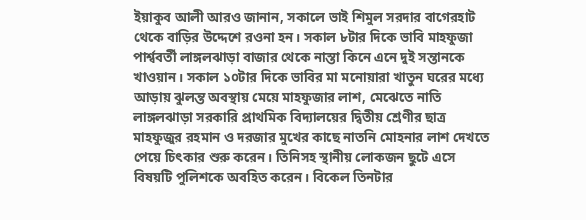ইয়াকুব আলী আরও জানান, সকালে ভাই শিমুল সরদার বাগেরহাট থেকে বাড়ির উদ্দেশে রওনা হন। সকাল ৮টার দিকে ভাবি মাহফুজা পার্শ্ববর্তী লাঙ্গলঝাড়া বাজার থেকে নাস্তা কিনে এনে দুই সন্তানকে খাওয়ান। সকাল ১০টার দিকে ভাবির মা মনোয়ারা খাতুন ঘরের মধ্যে আড়ায় ঝুলন্ত অবস্থায় মেয়ে মাহফুজার লাশ, মেঝেতে নাতি লাঙ্গলঝাড়া সরকারি প্রাথমিক বিদ্যালয়ের দ্বিতীয় শ্রেণীর ছাত্র মাহফুজুর রহমান ও দরজার মুখের কাছে নাতনি মোহনার লাশ দেখতে পেয়ে চিৎকার শুরু করেন। তিনিসহ স্থানীয় লোকজন ছুটে এসে বিষয়টি পুলিশকে অবহিত করেন। বিকেল তিনটার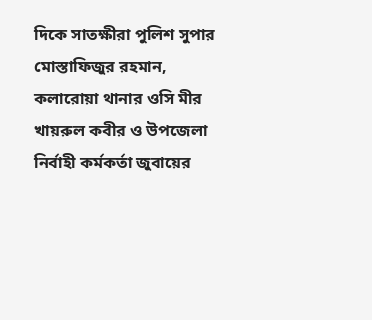দিকে সাতক্ষীরা পুলিশ সুপার মোস্তাফিজুর রহমান, কলারোয়া থানার ওসি মীর খায়রুল কবীর ও উপজেলা নির্বাহী কর্মকর্তা জুবায়ের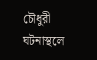চৌধুরী ঘটনাস্থলে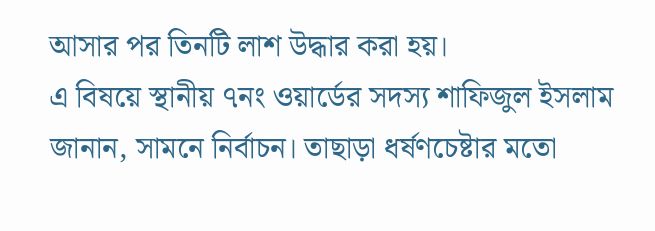আসার পর তিনটি লাশ উদ্ধার করা হয়।
এ বিষয়ে স্থানীয় ৭নং ওয়ার্ডের সদস্য শাফিজুল ইসলাম জানান, সামনে নির্বাচন। তাছাড়া ধর্ষণচেষ্টার মতো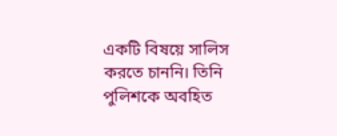একটি বিষয়ে সালিস করতে চাননি। তিনি পুলিশকে অবহিত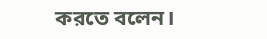করতে বলেন।